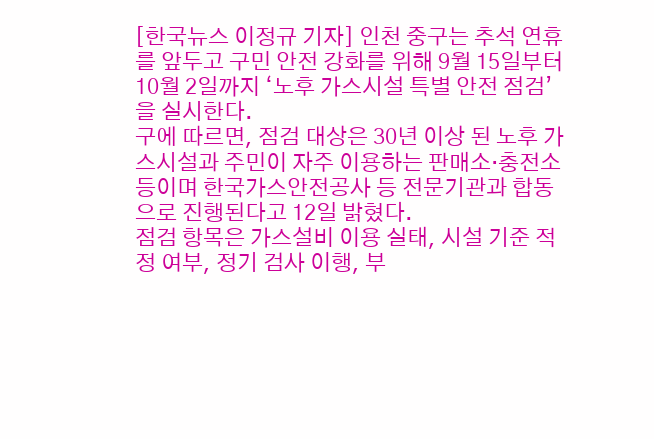[한국뉴스 이정규 기자] 인천 중구는 추석 연휴를 앞두고 구민 안전 강화를 위해 9월 15일부터 10월 2일까지 ‘노후 가스시설 특별 안전 점검’을 실시한다.
구에 따르면, 점검 대상은 30년 이상 된 노후 가스시설과 주민이 자주 이용하는 판매소·충전소 등이며 한국가스안전공사 등 전문기관과 합동으로 진행된다고 12일 밝혔다.
점검 항목은 가스설비 이용 실태, 시설 기준 적정 여부, 정기 검사 이행, 부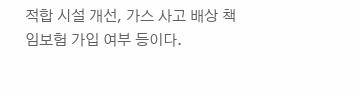적합 시설 개선, 가스 사고 배상 책임보험 가입 여부 등이다.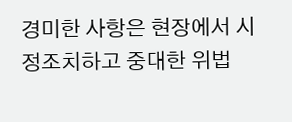경미한 사항은 현장에서 시정조치하고 중대한 위법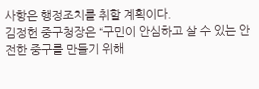사항은 행정조치를 취할 계획이다.
김정헌 중구청장은 “구민이 안심하고 살 수 있는 안전한 중구를 만들기 위해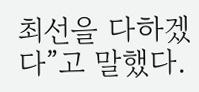최선을 다하겠다”고 말했다.